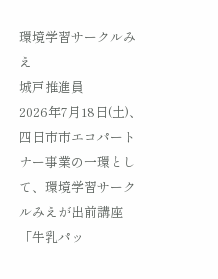環境学習サークルみえ
城戸推進員
2026年7月18日(土)、四日市市エコパートナー事業の一環として、環境学習サークルみえが出前講座「牛乳パッ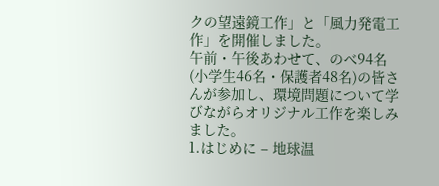クの望遠鏡工作」と「風力発電工作」を開催しました。
午前・午後あわせて、のべ94名(小学生46名・保護者48名)の皆さんが参加し、環境問題について学びながらオリジナル工作を楽しみました。
1.はじめに – 地球温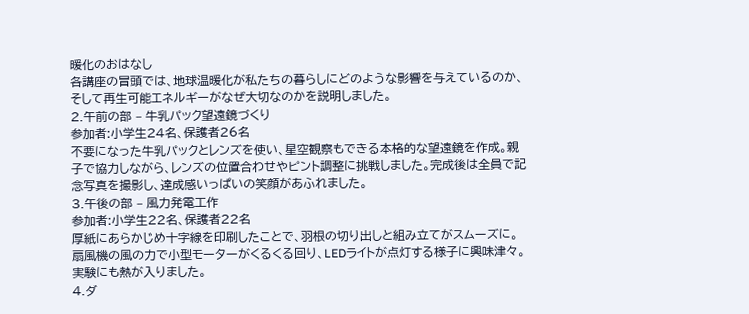暖化のおはなし
各講座の冒頭では、地球温暖化が私たちの暮らしにどのような影響を与えているのか、そして再生可能エネルギーがなぜ大切なのかを説明しました。
2.午前の部 – 牛乳パック望遠鏡づくり
参加者:小学生24名、保護者26名
不要になった牛乳パックとレンズを使い、星空観察もできる本格的な望遠鏡を作成。親子で協力しながら、レンズの位置合わせやピント調整に挑戦しました。完成後は全員で記念写真を撮影し、達成感いっぱいの笑顔があふれました。
3.午後の部 – 風力発電工作
参加者:小学生22名、保護者22名
厚紙にあらかじめ十字線を印刷したことで、羽根の切り出しと組み立てがスムーズに。扇風機の風の力で小型モーターがくるくる回り、LEDライトが点灯する様子に興味津々。実験にも熱が入りました。
4.ダ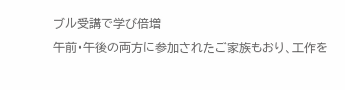ブル受講で学び倍増
午前・午後の両方に参加されたご家族もおり、工作を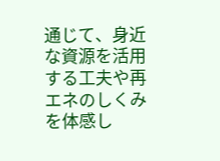通じて、身近な資源を活用する工夫や再エネのしくみを体感し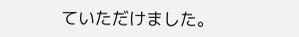ていただけました。